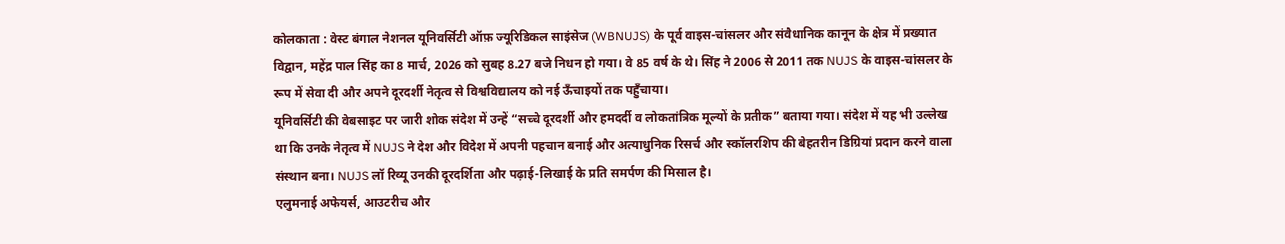कोलकाता : वेस्ट बंगाल नेशनल यूनिवर्सिटी ऑफ़ ज्यूरिडिकल साइंसेज (WBNUJS) के पूर्व वाइस-चांसलर और संवैधानिक कानून के क्षेत्र में प्रख्यात विद्वान, महेंद्र पाल सिंह का 8 मार्च, 2026 को सुबह 8.27 बजे निधन हो गया। वे 85 वर्ष के थे। सिंह ने 2006 से 2011 तक NUJS के वाइस-चांसलर के रूप में सेवा दी और अपने दूरदर्शी नेतृत्व से विश्वविद्यालय को नई ऊँचाइयों तक पहुँचाया।
यूनिवर्सिटी की वेबसाइट पर जारी शोक संदेश में उन्हें “सच्चे दूरदर्शी और हमदर्दी व लोकतांत्रिक मूल्यों के प्रतीक” बताया गया। संदेश में यह भी उल्लेख था कि उनके नेतृत्व में NUJS ने देश और विदेश में अपनी पहचान बनाई और अत्याधुनिक रिसर्च और स्कॉलरशिप की बेहतरीन डिग्रियां प्रदान करने वाला संस्थान बना। NUJS लॉ रिव्यू उनकी दूरदर्शिता और पढ़ाई-लिखाई के प्रति समर्पण की मिसाल है।
एलुमनाई अफेयर्स, आउटरीच और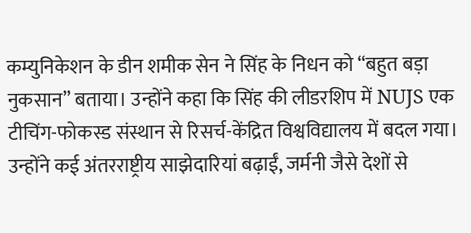कम्युनिकेशन के डीन शमीक सेन ने सिंह के निधन को “बहुत बड़ा नुकसान” बताया। उन्होंने कहा कि सिंह की लीडरशिप में NUJS एक टीचिंग-फोकस्ड संस्थान से रिसर्च-केंद्रित विश्वविद्यालय में बदल गया। उन्होंने कई अंतरराष्ट्रीय साझेदारियां बढ़ाईं, जर्मनी जैसे देशों से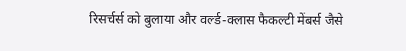रिसर्चर्स को बुलाया और वर्ल्ड-क्लास फैकल्टी मेंबर्स जैसे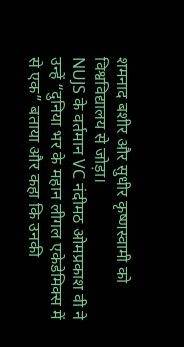शमनाद बशीर और सुधीर कृष्णस्वामी को विश्वविद्यालय से जोड़ा।
NUJS के वर्तमान VC नंदीमठ ओमप्रकाश वी ने उन्हें “दुनिया भर के महान लीगल एकेडेमिक्स में से एक” बताया और कहा कि उनकी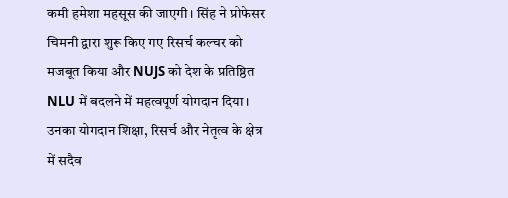कमी हमेशा महसूस की जाएगी। सिंह ने प्रोफेसर चिमनी द्वारा शुरू किए गए रिसर्च कल्चर को मजबूत किया और NUJS को देश के प्रतिष्ठित NLU में बदलने में महत्वपूर्ण योगदान दिया।
उनका योगदान शिक्षा, रिसर्च और नेतृत्व के क्षेत्र में सदैव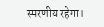स्मरणीय रहेगा।